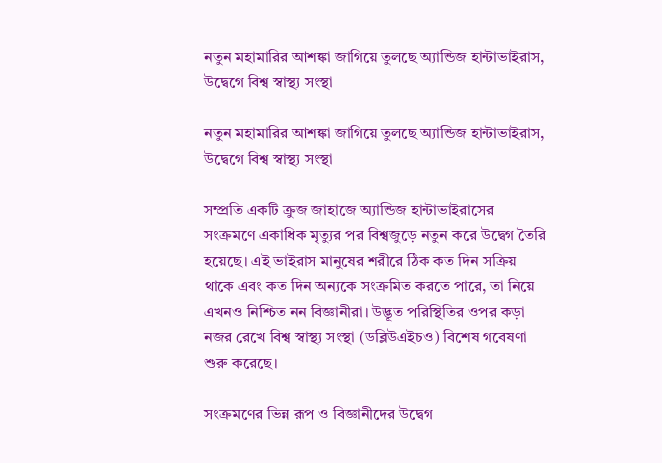নতুন মহামারির আশঙ্কা জাগিয়ে তুলছে অ্যান্ডিজ হান্টাভাইরাস, উদ্বেগে বিশ্ব স্বাস্থ্য সংস্থা

নতুন মহামারির আশঙ্কা জাগিয়ে তুলছে অ্যান্ডিজ হান্টাভাইরাস, উদ্বেগে বিশ্ব স্বাস্থ্য সংস্থা

সম্প্রতি একটি ক্রুজ জাহাজে অ্যান্ডিজ হান্টাভাইরাসের সংক্রমণে একাধিক মৃত্যুর পর বিশ্বজুড়ে নতুন করে উদ্বেগ তৈরি হয়েছে। এই ভাইরাস মানুষের শরীরে ঠিক কত দিন সক্রিয় থাকে এবং কত দিন অন্যকে সংক্রমিত করতে পারে, তা নিয়ে এখনও নিশ্চিত নন বিজ্ঞানীরা। উদ্ভূত পরিস্থিতির ওপর কড়া নজর রেখে বিশ্ব স্বাস্থ্য সংস্থা (ডব্লিউএইচও) বিশেষ গবেষণা শুরু করেছে।

সংক্রমণের ভিন্ন রূপ ও বিজ্ঞানীদের উদ্বেগ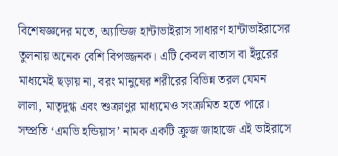বিশেষজ্ঞদের মতে, অ্যান্ডিজ হান্টাভাইরাস সাধারণ হান্টাভাইরাসের তুলনায় অনেক বেশি বিপজ্জনক। এটি কেবল বাতাস বা ইঁদুরের মাধ্যমেই ছড়ায় না, বরং মানুষের শরীরের বিভিন্ন তরল যেমন লালা, মাতৃদুগ্ধ এবং শুক্রাণুর মাধ্যমেও সংক্রমিত হতে পারে। সম্প্রতি ‘এমভি হন্ডিয়াস’ নামক একটি ক্রুজ জাহাজে এই ভাইরাসে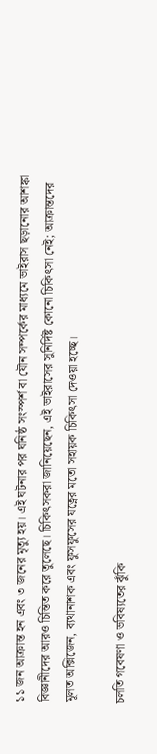১১ জন আক্রান্ত হন এবং ৩ জনের মৃত্যু হয়। এই ঘটনার পর ঘনিষ্ঠ সংস্পর্শ বা যৌন সম্পর্কের মাধ্যমে ভাইরাস ছড়ানোর আশঙ্কা বিজ্ঞানীদের আরও চিন্তিত করে তুলেছে। চিকিৎসকরা জানিয়েছেন, এই ভাইরাসের সুনির্দিষ্ট কোনো চিকিৎসা নেই; আক্রান্তদের মূলত অক্সিজেন, ব্যথানাশক এবং ফুসফুসের যত্নের মতো সহায়ক চিকিৎসা দেওয়া হচ্ছে।

চলতি গবেষণা ও ভবিষ্যতের ঝুঁকি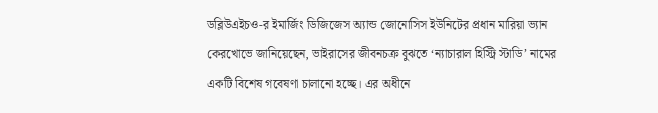ডব্লিউএইচও-র ইমার্জিং ডিজিজেস অ্যান্ড জোনোসিস ইউনিটের প্রধান মারিয়া ভ্যান কেরখোভে জানিয়েছেন, ভাইরাসের জীবনচক্র বুঝতে ‘ন্যাচারাল হিস্ট্রি স্টাডি’ নামের একটি বিশেষ গবেষণা চালানো হচ্ছে। এর অধীনে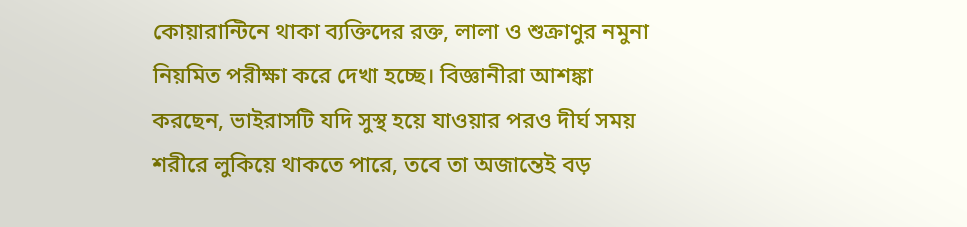কোয়ারান্টিনে থাকা ব্যক্তিদের রক্ত, লালা ও শুক্রাণুর নমুনা নিয়মিত পরীক্ষা করে দেখা হচ্ছে। বিজ্ঞানীরা আশঙ্কা করছেন, ভাইরাসটি যদি সুস্থ হয়ে যাওয়ার পরও দীর্ঘ সময় শরীরে লুকিয়ে থাকতে পারে, তবে তা অজান্তেই বড়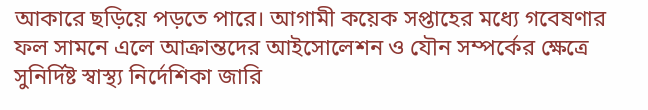আকারে ছড়িয়ে পড়তে পারে। আগামী কয়েক সপ্তাহের মধ্যে গবেষণার ফল সামনে এলে আক্রান্তদের আইসোলেশন ও যৌন সম্পর্কের ক্ষেত্রে সুনির্দিষ্ট স্বাস্থ্য নির্দেশিকা জারি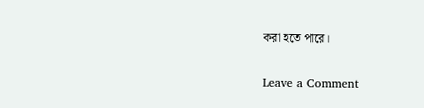করা হতে পারে।

Leave a Comment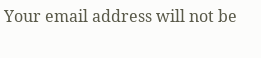Your email address will not be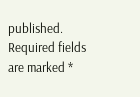published. Required fields are marked *